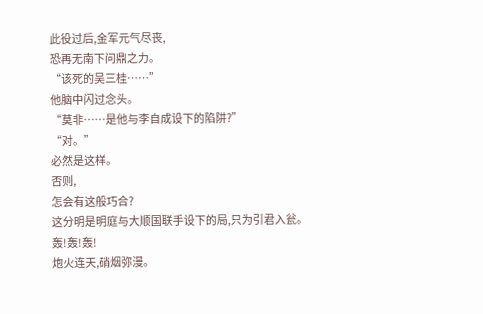此役过后,金军元气尽丧,
恐再无南下问鼎之力。
“该死的吴三桂……”
他脑中闪过念头。
“莫非……是他与李自成设下的陷阱?”
“对。”
必然是这样。
否则,
怎会有这般巧合?
这分明是明庭与大顺国联手设下的局,只为引君入瓮。
轰!轰!轰!
炮火连天,硝烟弥漫。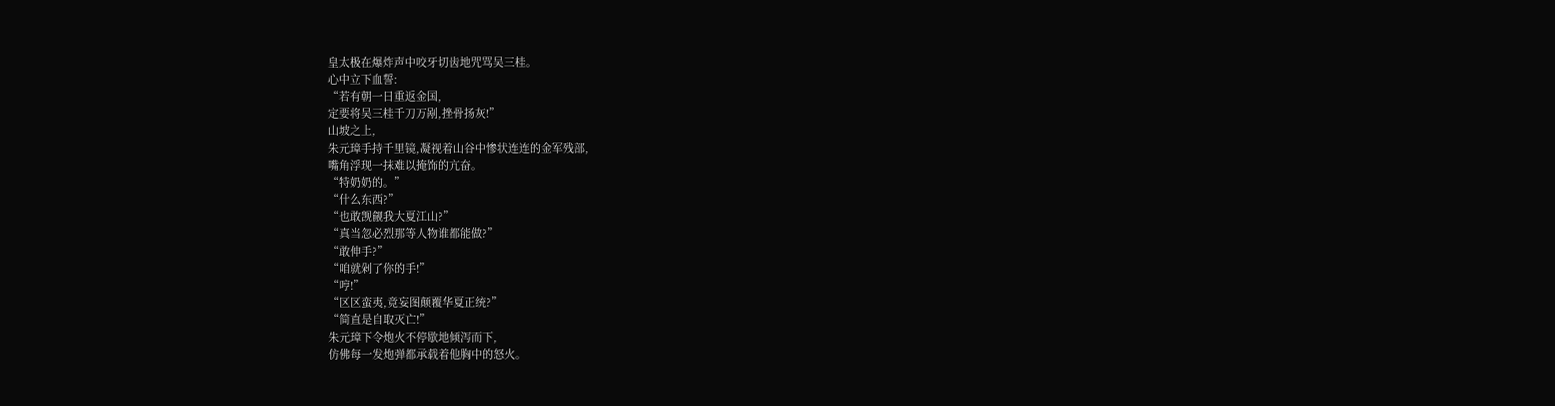皇太极在爆炸声中咬牙切齿地咒骂吴三桂。
心中立下血誓:
“若有朝一日重返金国,
定要将吴三桂千刀万剐,挫骨扬灰!”
山坡之上,
朱元璋手持千里镜,凝视着山谷中惨状连连的金军残部,
嘴角浮现一抹难以掩饰的亢奋。
“特奶奶的。”
“什么东西?”
“也敢觊觎我大夏江山?”
“真当忽必烈那等人物谁都能做?”
“敢伸手?”
“咱就剁了你的手!”
“哼!”
“区区蛮夷,竟妄图颠覆华夏正统?”
“简直是自取灭亡!”
朱元璋下令炮火不停歇地倾泻而下,
仿佛每一发炮弹都承载着他胸中的怒火。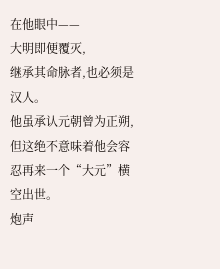在他眼中——
大明即便覆灭,
继承其命脉者,也必须是汉人。
他虽承认元朝曾为正朔,
但这绝不意味着他会容忍再来一个“大元”横空出世。
炮声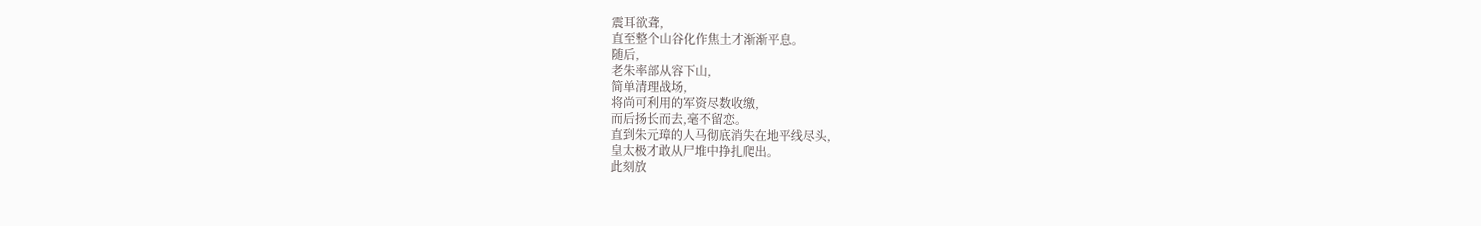震耳欲聋,
直至整个山谷化作焦土才渐渐平息。
随后,
老朱率部从容下山,
简单清理战场,
将尚可利用的军资尽数收缴,
而后扬长而去,毫不留恋。
直到朱元璋的人马彻底消失在地平线尽头,
皇太极才敢从尸堆中挣扎爬出。
此刻放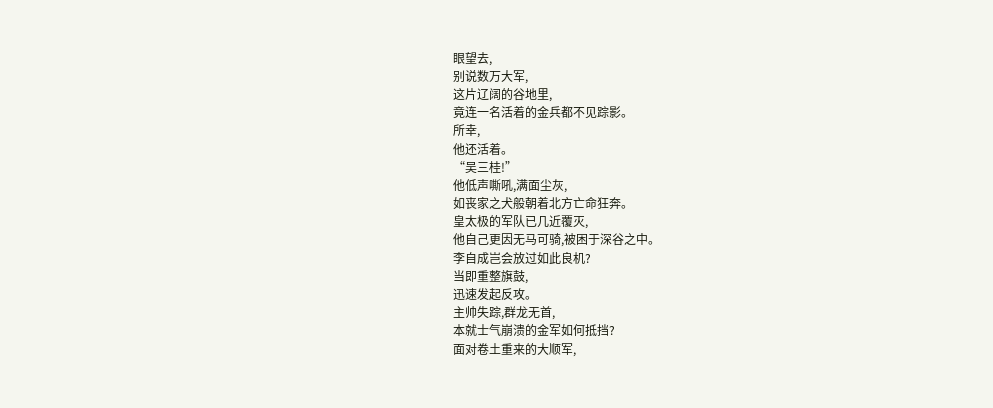眼望去,
别说数万大军,
这片辽阔的谷地里,
竟连一名活着的金兵都不见踪影。
所幸,
他还活着。
“吴三桂!”
他低声嘶吼,满面尘灰,
如丧家之犬般朝着北方亡命狂奔。
皇太极的军队已几近覆灭,
他自己更因无马可骑,被困于深谷之中。
李自成岂会放过如此良机?
当即重整旗鼓,
迅速发起反攻。
主帅失踪,群龙无首,
本就士气崩溃的金军如何抵挡?
面对卷土重来的大顺军,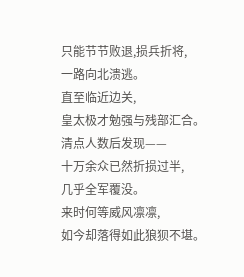只能节节败退,损兵折将,
一路向北溃逃。
直至临近边关,
皇太极才勉强与残部汇合。
清点人数后发现——
十万余众已然折损过半,
几乎全军覆没。
来时何等威风凛凛,
如今却落得如此狼狈不堪。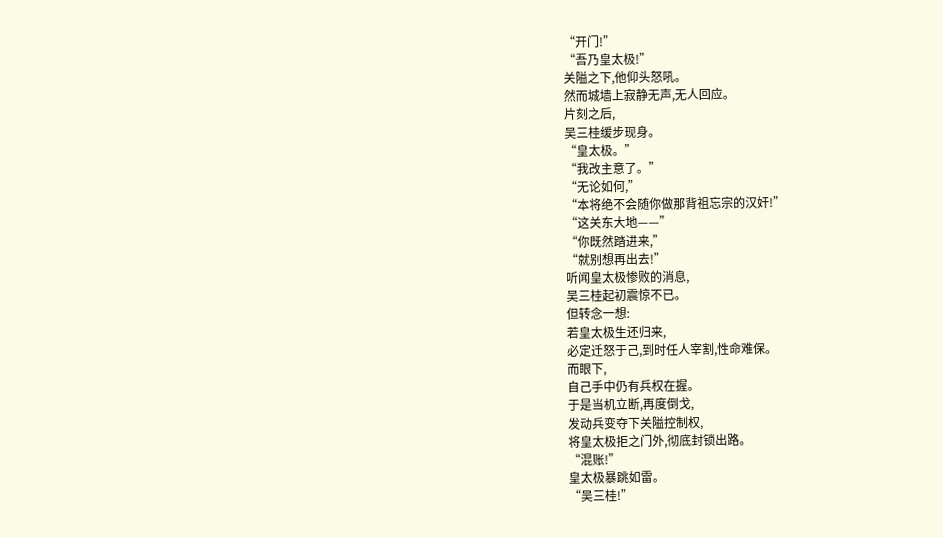“开门!”
“吾乃皇太极!”
关隘之下,他仰头怒吼。
然而城墙上寂静无声,无人回应。
片刻之后,
吴三桂缓步现身。
“皇太极。”
“我改主意了。”
“无论如何,”
“本将绝不会随你做那背祖忘宗的汉奸!”
“这关东大地——”
“你既然踏进来,”
“就别想再出去!”
听闻皇太极惨败的消息,
吴三桂起初震惊不已。
但转念一想:
若皇太极生还归来,
必定迁怒于己,到时任人宰割,性命难保。
而眼下,
自己手中仍有兵权在握。
于是当机立断,再度倒戈,
发动兵变夺下关隘控制权,
将皇太极拒之门外,彻底封锁出路。
“混账!”
皇太极暴跳如雷。
“吴三桂!”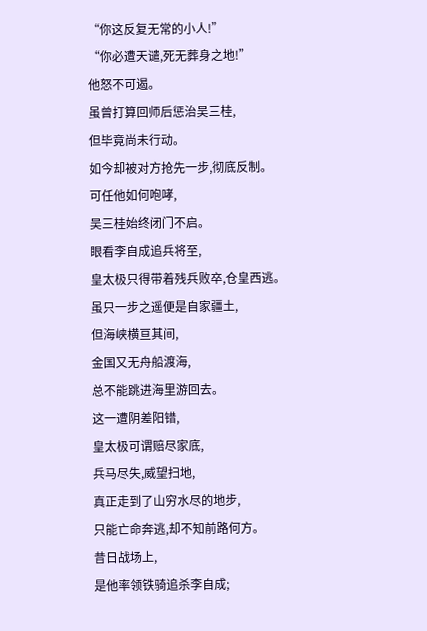“你这反复无常的小人!”
“你必遭天谴,死无葬身之地!”
他怒不可遏。
虽曾打算回师后惩治吴三桂,
但毕竟尚未行动。
如今却被对方抢先一步,彻底反制。
可任他如何咆哮,
吴三桂始终闭门不启。
眼看李自成追兵将至,
皇太极只得带着残兵败卒,仓皇西逃。
虽只一步之遥便是自家疆土,
但海峡横亘其间,
金国又无舟船渡海,
总不能跳进海里游回去。
这一遭阴差阳错,
皇太极可谓赔尽家底,
兵马尽失,威望扫地,
真正走到了山穷水尽的地步,
只能亡命奔逃,却不知前路何方。
昔日战场上,
是他率领铁骑追杀李自成;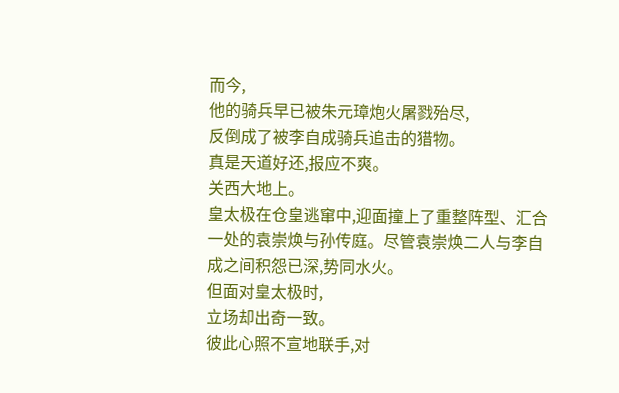而今,
他的骑兵早已被朱元璋炮火屠戮殆尽,
反倒成了被李自成骑兵追击的猎物。
真是天道好还,报应不爽。
关西大地上。
皇太极在仓皇逃窜中,迎面撞上了重整阵型、汇合一处的袁崇焕与孙传庭。尽管袁崇焕二人与李自成之间积怨已深,势同水火。
但面对皇太极时,
立场却出奇一致。
彼此心照不宣地联手,对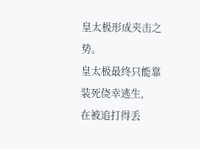皇太极形成夹击之势。
皇太极最终只能靠装死侥幸逃生,
在被追打得丢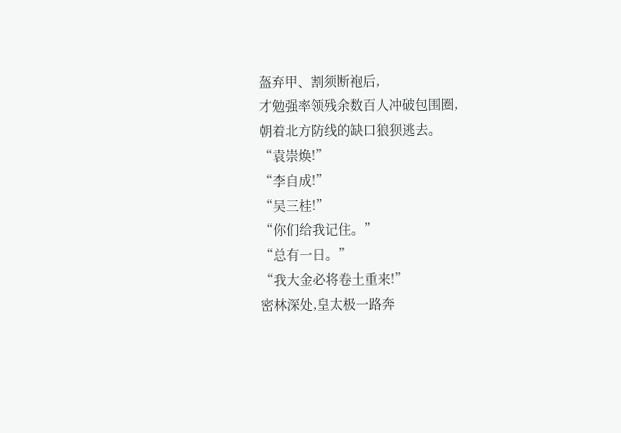盔弃甲、割须断袍后,
才勉强率领残余数百人冲破包围圈,
朝着北方防线的缺口狼狈逃去。
“袁崇焕!”
“李自成!”
“吴三桂!”
“你们给我记住。”
“总有一日。”
“我大金必将卷土重来!”
密林深处,皇太极一路奔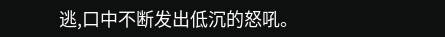逃,口中不断发出低沉的怒吼。